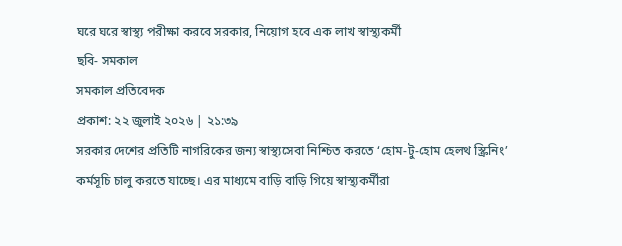ঘরে ঘরে স্বাস্থ্য পরীক্ষা করবে সরকার, নিয়োগ হবে এক লাখ স্বাস্থ্যকর্মী
ছবি- সমকাল
সমকাল প্রতিবেদক
প্রকাশ: ২২ জুলাই ২০২৬ | ২১:৩৯
সরকার দেশের প্রতিটি নাগরিকের জন্য স্বাস্থ্যসেবা নিশ্চিত করতে ‘হোম-টু-হোম হেলথ স্ক্রিনিং’ কর্মসূচি চালু করতে যাচ্ছে। এর মাধ্যমে বাড়ি বাড়ি গিয়ে স্বাস্থ্যকর্মীরা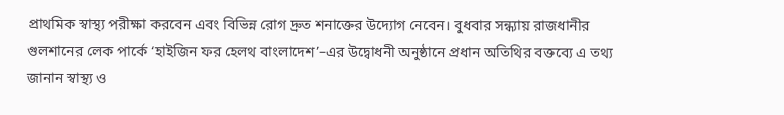প্রাথমিক স্বাস্থ্য পরীক্ষা করবেন এবং বিভিন্ন রোগ দ্রুত শনাক্তের উদ্যোগ নেবেন। বুধবার সন্ধ্যায় রাজধানীর গুলশানের লেক পার্কে ‘হাইজিন ফর হেলথ বাংলাদেশ’–এর উদ্বোধনী অনুষ্ঠানে প্রধান অতিথির বক্তব্যে এ তথ্য জানান স্বাস্থ্য ও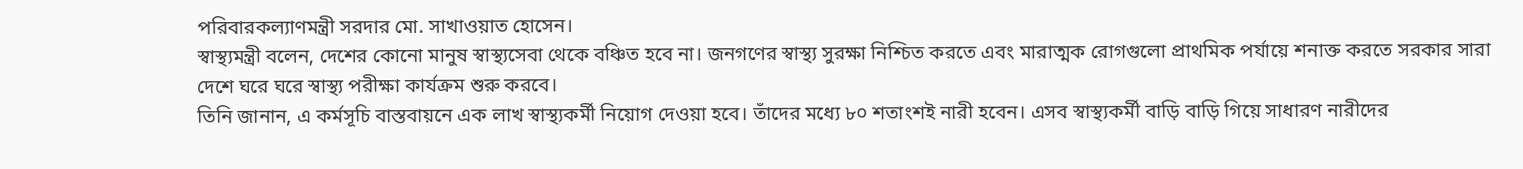পরিবারকল্যাণমন্ত্রী সরদার মো. সাখাওয়াত হোসেন।
স্বাস্থ্যমন্ত্রী বলেন, দেশের কোনো মানুষ স্বাস্থ্যসেবা থেকে বঞ্চিত হবে না। জনগণের স্বাস্থ্য সুরক্ষা নিশ্চিত করতে এবং মারাত্মক রোগগুলো প্রাথমিক পর্যায়ে শনাক্ত করতে সরকার সারা দেশে ঘরে ঘরে স্বাস্থ্য পরীক্ষা কার্যক্রম শুরু করবে।
তিনি জানান, এ কর্মসূচি বাস্তবায়নে এক লাখ স্বাস্থ্যকর্মী নিয়োগ দেওয়া হবে। তাঁদের মধ্যে ৮০ শতাংশই নারী হবেন। এসব স্বাস্থ্যকর্মী বাড়ি বাড়ি গিয়ে সাধারণ নারীদের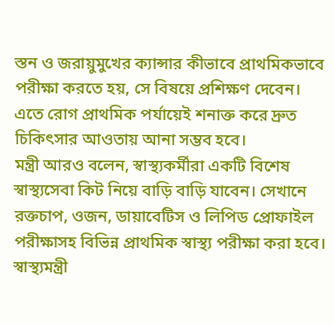স্তন ও জরায়ুমুখের ক্যান্সার কীভাবে প্রাথমিকভাবে পরীক্ষা করতে হয়, সে বিষয়ে প্রশিক্ষণ দেবেন। এতে রোগ প্রাথমিক পর্যায়েই শনাক্ত করে দ্রুত চিকিৎসার আওতায় আনা সম্ভব হবে।
মন্ত্রী আরও বলেন, স্বাস্থ্যকর্মীরা একটি বিশেষ স্বাস্থ্যসেবা কিট নিয়ে বাড়ি বাড়ি যাবেন। সেখানে রক্তচাপ, ওজন, ডায়াবেটিস ও লিপিড প্রোফাইল পরীক্ষাসহ বিভিন্ন প্রাথমিক স্বাস্থ্য পরীক্ষা করা হবে।
স্বাস্থ্যমন্ত্রী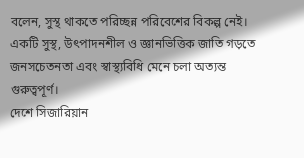বলেন, সুস্থ থাকতে পরিচ্ছন্ন পরিবেশের বিকল্প নেই। একটি সুস্থ, উৎপাদনশীল ও জ্ঞানভিত্তিক জাতি গড়তে জনসচেতনতা এবং স্বাস্থ্যবিধি মেনে চলা অত্যন্ত গুরুত্বপূর্ণ।
দেশে সিজারিয়ান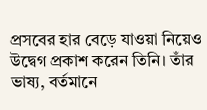প্রসবের হার বেড়ে যাওয়া নিয়েও উদ্বেগ প্রকাশ করেন তিনি। তাঁর ভাষ্য, বর্তমানে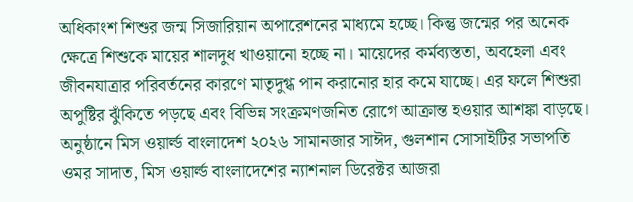অধিকাংশ শিশুর জন্ম সিজারিয়ান অপারেশনের মাধ্যমে হচ্ছে। কিন্তু জন্মের পর অনেক ক্ষেত্রে শিশুকে মায়ের শালদুধ খাওয়ানো হচ্ছে না। মায়েদের কর্মব্যস্ততা, অবহেলা এবং জীবনযাত্রার পরিবর্তনের কারণে মাতৃদুগ্ধ পান করানোর হার কমে যাচ্ছে। এর ফলে শিশুরা অপুষ্টির ঝুঁকিতে পড়ছে এবং বিভিন্ন সংক্রমণজনিত রোগে আক্রান্ত হওয়ার আশঙ্কা বাড়ছে।
অনুষ্ঠানে মিস ওয়ার্ল্ড বাংলাদেশ ২০২৬ সামানজার সাঈদ, গুলশান সোসাইটির সভাপতি ওমর সাদাত, মিস ওয়ার্ল্ড বাংলাদেশের ন্যাশনাল ডিরেক্টর আজরা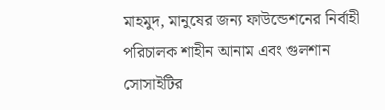মাহমুদ, মানুষের জন্য ফাউন্ডেশনের নির্বাহী পরিচালক শাহীন আনাম এবং গুলশান সোসাইটির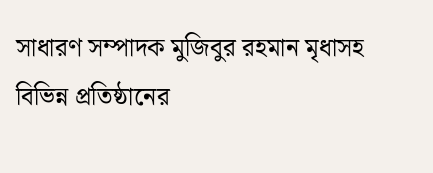সাধারণ সম্পাদক মুজিবুর রহমান মৃধাসহ বিভিন্ন প্রতিষ্ঠানের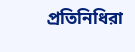প্রতিনিধিরা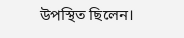উপস্থিত ছিলেন।